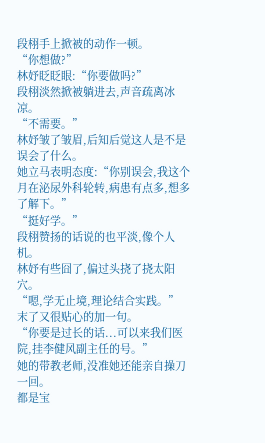段栩手上掀被的动作一顿。
“你想做?”
林妤眨眨眼:“你要做吗?”
段栩淡然掀被躺进去,声音疏离冰凉。
“不需要。”
林妤皱了皱眉,后知后觉这人是不是误会了什么。
她立马表明态度:“你别误会,我这个月在泌尿外科轮转,病患有点多,想多了解下。”
“挺好学。”
段栩赞扬的话说的也平淡,像个人机。
林妤有些囧了,偏过头挠了挠太阳穴。
“嗯,学无止境,理论结合实践。”
末了又很贴心的加一句。
“你要是过长的话...可以来我们医院,挂李健风副主任的号。”
她的带教老师,没准她还能亲自操刀一回。
都是宝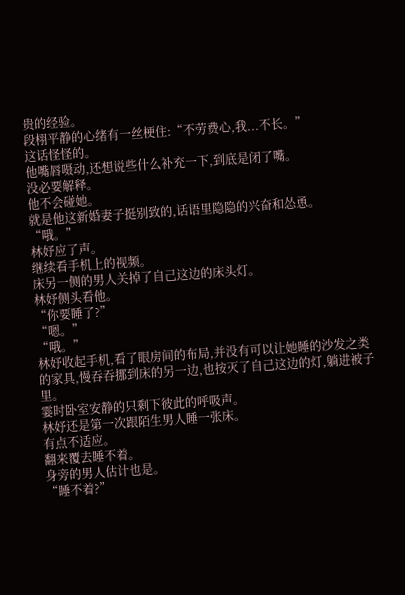贵的经验。
段栩平静的心绪有一丝梗住:“不劳费心,我...不长。”
这话怪怪的。
他嘴唇嗫动,还想说些什么补充一下,到底是闭了嘴。
没必要解释。
他不会碰她。
就是他这新婚妻子挺别致的,话语里隐隐的兴奋和怂恿。
“哦。”
林妤应了声。
继续看手机上的视频。
床另一侧的男人关掉了自己这边的床头灯。
林妤侧头看他。
“你要睡了?”
“嗯。”
“哦。”
林妤收起手机,看了眼房间的布局,并没有可以让她睡的沙发之类的家具,慢吞吞挪到床的另一边,也按灭了自己这边的灯,躺进被子里。
霎时卧室安静的只剩下彼此的呼吸声。
林妤还是第一次跟陌生男人睡一张床。
有点不适应。
翻来覆去睡不着。
身旁的男人估计也是。
“睡不着?”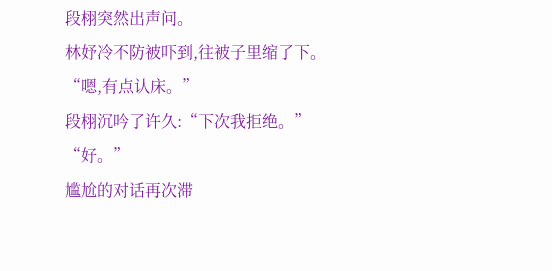段栩突然出声问。
林妤冷不防被吓到,往被子里缩了下。
“嗯,有点认床。”
段栩沉吟了许久:“下次我拒绝。”
“好。”
尴尬的对话再次滞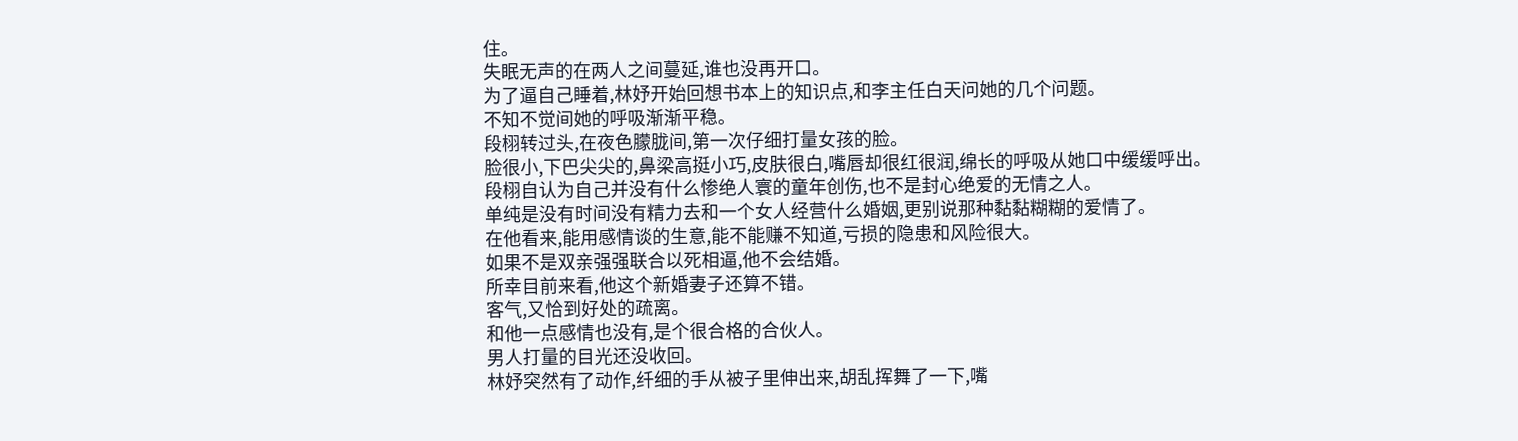住。
失眠无声的在两人之间蔓延,谁也没再开口。
为了逼自己睡着,林妤开始回想书本上的知识点,和李主任白天问她的几个问题。
不知不觉间她的呼吸渐渐平稳。
段栩转过头,在夜色朦胧间,第一次仔细打量女孩的脸。
脸很小,下巴尖尖的,鼻梁高挺小巧,皮肤很白,嘴唇却很红很润,绵长的呼吸从她口中缓缓呼出。
段栩自认为自己并没有什么惨绝人寰的童年创伤,也不是封心绝爱的无情之人。
单纯是没有时间没有精力去和一个女人经营什么婚姻,更别说那种黏黏糊糊的爱情了。
在他看来,能用感情谈的生意,能不能赚不知道,亏损的隐患和风险很大。
如果不是双亲强强联合以死相逼,他不会结婚。
所幸目前来看,他这个新婚妻子还算不错。
客气,又恰到好处的疏离。
和他一点感情也没有,是个很合格的合伙人。
男人打量的目光还没收回。
林妤突然有了动作,纤细的手从被子里伸出来,胡乱挥舞了一下,嘴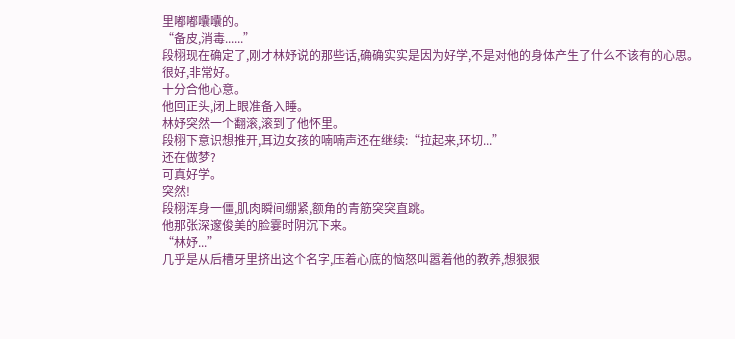里嘟嘟囔囔的。
“备皮,消毒......”
段栩现在确定了,刚才林妤说的那些话,确确实实是因为好学,不是对他的身体产生了什么不该有的心思。
很好,非常好。
十分合他心意。
他回正头,闭上眼准备入睡。
林妤突然一个翻滚,滚到了他怀里。
段栩下意识想推开,耳边女孩的喃喃声还在继续:“拉起来,环切...”
还在做梦?
可真好学。
突然!
段栩浑身一僵,肌肉瞬间绷紧,额角的青筋突突直跳。
他那张深邃俊美的脸霎时阴沉下来。
“林妤...”
几乎是从后槽牙里挤出这个名字,压着心底的恼怒叫嚣着他的教养,想狠狠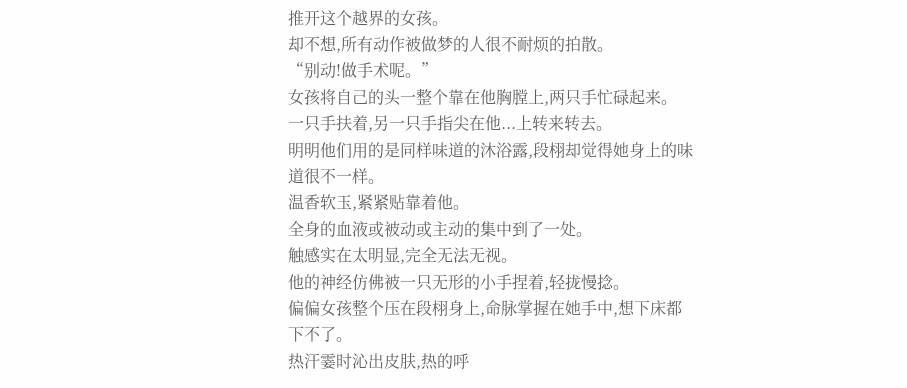推开这个越界的女孩。
却不想,所有动作被做梦的人很不耐烦的拍散。
“别动!做手术呢。”
女孩将自己的头一整个靠在他胸膛上,两只手忙碌起来。
一只手扶着,另一只手指尖在他...上转来转去。
明明他们用的是同样味道的沐浴露,段栩却觉得她身上的味道很不一样。
温香软玉,紧紧贴靠着他。
全身的血液或被动或主动的集中到了一处。
触感实在太明显,完全无法无视。
他的神经仿佛被一只无形的小手捏着,轻拢慢捻。
偏偏女孩整个压在段栩身上,命脉掌握在她手中,想下床都下不了。
热汗霎时沁出皮肤,热的呼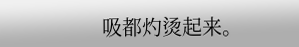吸都灼烫起来。